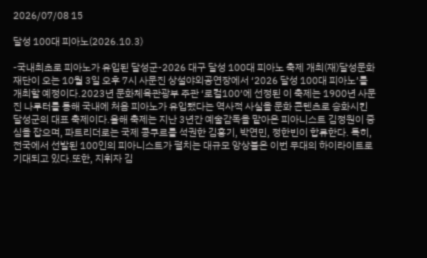2026/07/08 15

달성 100대 피아노(2026.10.3)

-국내최초로 피아노가 유입된 달성군-2026 대구 달성 100대 피아노 축제 개최(재)달성문화재단이 오는 10월 3일 오후 7시 사문진 상설야외공연장에서 ‘2026 달성 100대 피아노’를 개최할 예정이다.2023년 문화체육관광부 주관 ‘로컬100’에 선정된 이 축제는 1900년 사문진 나루터를 통해 국내에 처음 피아노가 유입됐다는 역사적 사실을 문화 콘텐츠로 승화시킨 달성군의 대표 축제이다.올해 축제는 지난 3년간 예술감독을 맡아온 피아니스트 김정원이 중심을 잡으며, 파트리더로는 국제 콩쿠르를 석권한 김홍기, 박연민, 정한빈이 합류한다. 특히, 전국에서 선발된 100인의 피아니스트가 펼치는 대규모 앙상블은 이번 무대의 하이라이트로 기대되고 있다.또한, 지휘자 김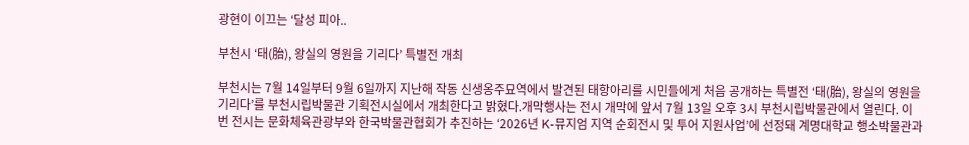광현이 이끄는 ‘달성 피아..

부천시 ‘태(胎), 왕실의 영원을 기리다’ 특별전 개최

부천시는 7월 14일부터 9월 6일까지 지난해 작동 신생옹주묘역에서 발견된 태항아리를 시민들에게 처음 공개하는 특별전 ‘태(胎), 왕실의 영원을 기리다’를 부천시립박물관 기획전시실에서 개최한다고 밝혔다.개막행사는 전시 개막에 앞서 7월 13일 오후 3시 부천시립박물관에서 열린다. 이번 전시는 문화체육관광부와 한국박물관협회가 추진하는 ‘2026년 K-뮤지엄 지역 순회전시 및 투어 지원사업’에 선정돼 계명대학교 행소박물관과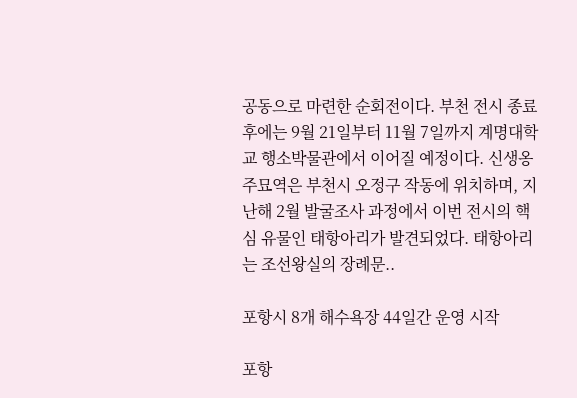공동으로 마련한 순회전이다. 부천 전시 종료 후에는 9월 21일부터 11월 7일까지 계명대학교 행소박물관에서 이어질 예정이다. 신생옹주묘역은 부천시 오정구 작동에 위치하며, 지난해 2월 발굴조사 과정에서 이번 전시의 핵심 유물인 태항아리가 발견되었다. 태항아리는 조선왕실의 장례문..

포항시 8개 해수욕장 44일간 운영 시작

포항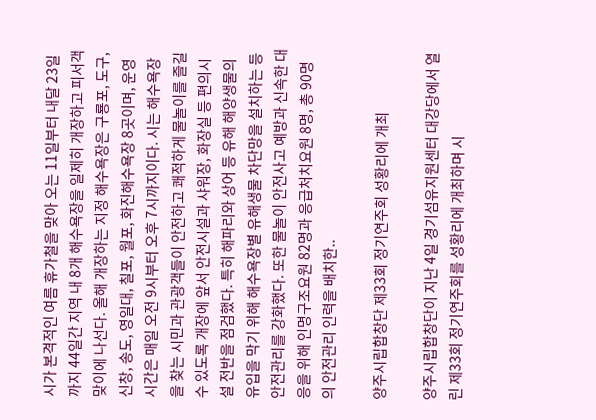시가 본격적인 여름 휴가철을 맞아 오는 11일부터 내달 23일까지 44일간 지역 내 8개 해수욕장을 일제히 개장하고 피서객 맞이에 나선다. 올해 개장하는 지정 해수욕장은 구룡포, 도구, 신창, 송도, 영일대, 칠포, 월포, 화진해수욕장 8곳이며, 운영시간은 매일 오전 9시부터 오후 7시까지이다. 시는 해수욕장을 찾는 시민과 관광객들이 안전하고 쾌적하게 물놀이를 즐길 수 있도록 개장에 앞서 안전시설과 샤워장, 화장실 등 편의시설 전반을 점검했다. 특히 해파리와 상어 등 유해 해양생물의 유입을 막기 위해 해수욕장별 유해생물 차단망을 설치하는 등 안전관리를 강화했다. 또한 물놀이 안전사고 예방과 신속한 대응을 위해 인명구조요원 82명과 응급처치요원 8명, 총 90명의 안전관리 인력을 배치한..

양주시립합창단 제33회 정기연주회 성황리에 개최

양주시립합창단이 지난 4일 경기섬유지원센터 대강당에서 열린 제33회 정기연주회를 성황리에 개최하며 시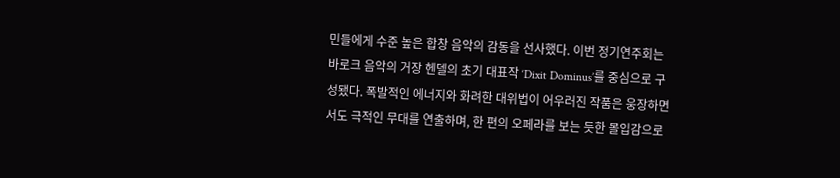민들에게 수준 높은 합창 음악의 감동을 선사했다. 이번 정기연주회는 바로크 음악의 거장 헨델의 초기 대표작 ‘Dixit Dominus’를 중심으로 구성됐다. 폭발적인 에너지와 화려한 대위법이 어우러진 작품은 웅장하면서도 극적인 무대를 연출하며, 한 편의 오페라를 보는 듯한 몰입감으로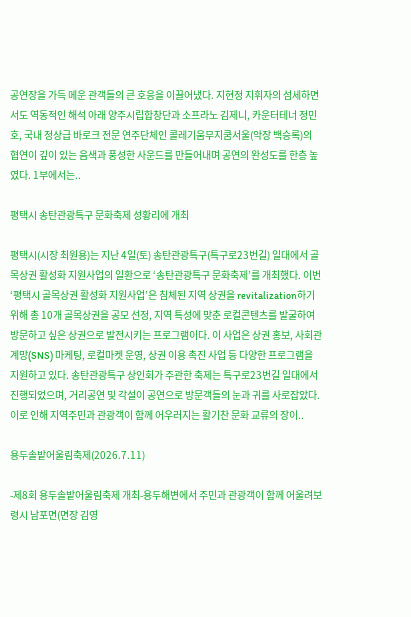공연장을 가득 메운 관객들의 큰 호응을 이끌어냈다. 지현정 지휘자의 섬세하면서도 역동적인 해석 아래 양주시립합창단과 소프라노 김제니, 카운터테너 정민호, 국내 정상급 바로크 전문 연주단체인 콜레기움무지쿰서울(악장 백승록)의 협연이 깊이 있는 음색과 풍성한 사운드를 만들어내며 공연의 완성도를 한층 높였다. 1부에서는..

평택시 송탄관광특구 문화축제 성황리에 개최

평택시(시장 최원용)는 지난 4일(토) 송탄관광특구(특구로23번길) 일대에서 골목상권 활성화 지원사업의 일환으로 ‘송탄관광특구 문화축제’를 개최했다. 이번 ‘평택시 골목상권 활성화 지원사업’은 침체된 지역 상권을 revitalization하기 위해 총 10개 골목상권을 공모 선정, 지역 특성에 맞춘 로컬콘텐츠를 발굴하여 방문하고 싶은 상권으로 발전시키는 프로그램이다. 이 사업은 상권 홍보, 사회관계망(SNS) 마케팅, 로컬마켓 운영, 상권 이용 촉진 사업 등 다양한 프로그램을 지원하고 있다. 송탄관광특구 상인회가 주관한 축제는 특구로23번길 일대에서 진행되었으며, 거리공연 및 각설이 공연으로 방문객들의 눈과 귀를 사로잡았다. 이로 인해 지역주민과 관광객이 함께 어우러지는 활기찬 문화 교류의 장이..

용두솔밭어울림축제(2026.7.11)

-제8회 용두솔밭어울림축제 개최-용두해변에서 주민과 관광객이 함께 어울려보령시 남포면(면장 김영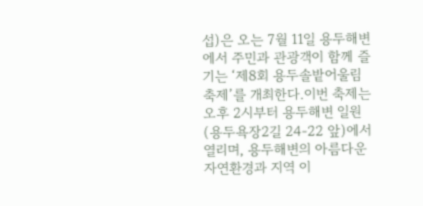섭)은 오는 7월 11일 용두해변에서 주민과 관광객이 함께 즐기는 ‘제8회 용두솔밭어울림축제’를 개최한다.이번 축제는 오후 2시부터 용두해변 일원(용두욕장2길 24-22 앞)에서 열리며, 용두해변의 아름다운 자연환경과 지역 이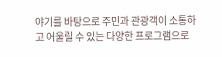야기를 바탕으로 주민과 관광객이 소통하고 어울릴 수 있는 다양한 프로그램으로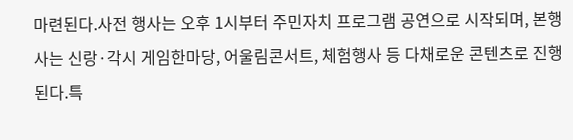마련된다.사전 행사는 오후 1시부터 주민자치 프로그램 공연으로 시작되며, 본행사는 신랑·각시 게임한마당, 어울림콘서트, 체험행사 등 다채로운 콘텐츠로 진행된다.특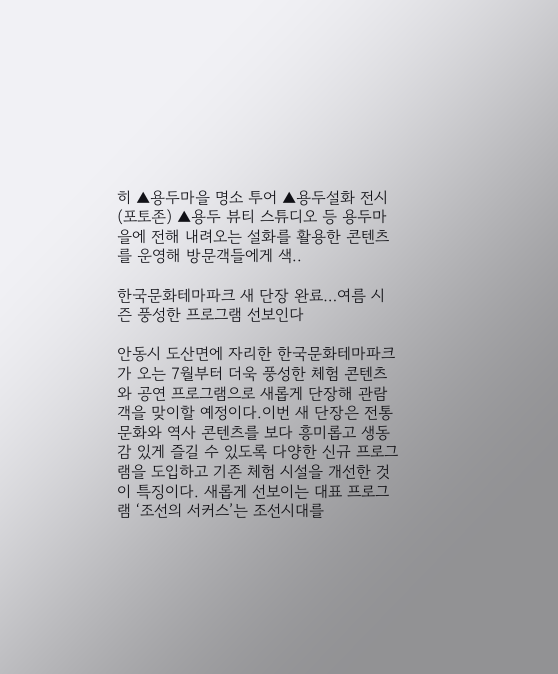히 ▲용두마을 명소 투어 ▲용두설화 전시(포토존) ▲용두 뷰티 스튜디오 등 용두마을에 전해 내려오는 설화를 활용한 콘텐츠를 운영해 방문객들에게 색..

한국문화테마파크 새 단장 완료…여름 시즌 풍성한 프로그램 선보인다

안동시 도산면에 자리한 한국문화테마파크가 오는 7월부터 더욱 풍성한 체험 콘텐츠와 공연 프로그램으로 새롭게 단장해 관람객을 맞이할 예정이다.이번 새 단장은 전통문화와 역사 콘텐츠를 보다 흥미롭고 생동감 있게 즐길 수 있도록 다양한 신규 프로그램을 도입하고 기존 체험 시설을 개선한 것이 특징이다. 새롭게 선보이는 대표 프로그램 ‘조선의 서커스’는 조선시대를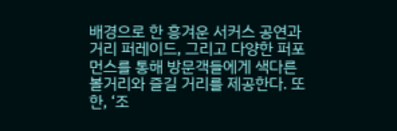배경으로 한 흥겨운 서커스 공연과 거리 퍼레이드, 그리고 다양한 퍼포먼스를 통해 방문객들에게 색다른 볼거리와 즐길 거리를 제공한다. 또한, ‘조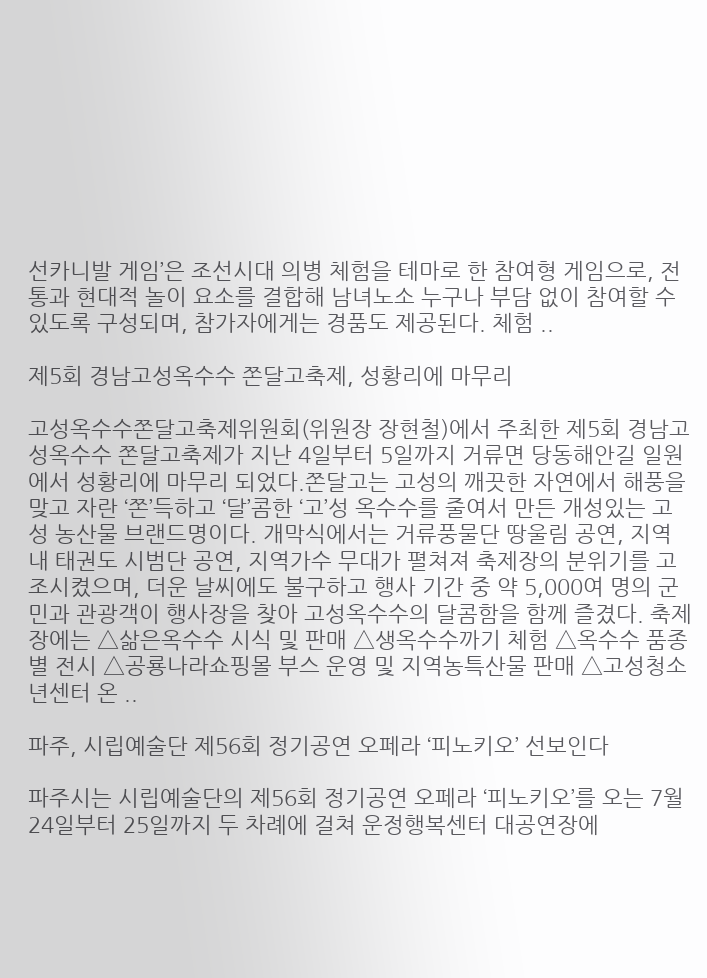선카니발 게임’은 조선시대 의병 체험을 테마로 한 참여형 게임으로, 전통과 현대적 놀이 요소를 결합해 남녀노소 누구나 부담 없이 참여할 수 있도록 구성되며, 참가자에게는 경품도 제공된다. 체험 ..

제5회 경남고성옥수수 쫀달고축제, 성황리에 마무리

고성옥수수쫀달고축제위원회(위원장 장현철)에서 주최한 제5회 경남고성옥수수 쫀달고축제가 지난 4일부터 5일까지 거류면 당동해안길 일원에서 성황리에 마무리 되었다.쫀달고는 고성의 깨끗한 자연에서 해풍을 맞고 자란 ‘쫀’득하고 ‘달’콤한 ‘고’성 옥수수를 줄여서 만든 개성있는 고성 농산물 브랜드명이다. 개막식에서는 거류풍물단 땅울림 공연, 지역 내 태권도 시범단 공연, 지역가수 무대가 펼쳐져 축제장의 분위기를 고조시켰으며, 더운 날씨에도 불구하고 행사 기간 중 약 5,000여 명의 군민과 관광객이 행사장을 찾아 고성옥수수의 달콤함을 함께 즐겼다. 축제장에는 △삶은옥수수 시식 및 판매 △생옥수수까기 체험 △옥수수 품종별 전시 △공룡나라쇼핑몰 부스 운영 및 지역농특산물 판매 △고성청소년센터 온 ..

파주, 시립예술단 제56회 정기공연 오페라 ‘피노키오’ 선보인다

파주시는 시립예술단의 제56회 정기공연 오페라 ‘피노키오’를 오는 7월 24일부터 25일까지 두 차례에 걸쳐 운정행복센터 대공연장에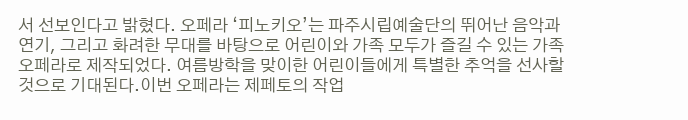서 선보인다고 밝혔다. 오페라 ‘피노키오’는 파주시립예술단의 뛰어난 음악과 연기, 그리고 화려한 무대를 바탕으로 어린이와 가족 모두가 즐길 수 있는 가족 오페라로 제작되었다. 여름방학을 맞이한 어린이들에게 특별한 추억을 선사할 것으로 기대된다.이번 오페라는 제페토의 작업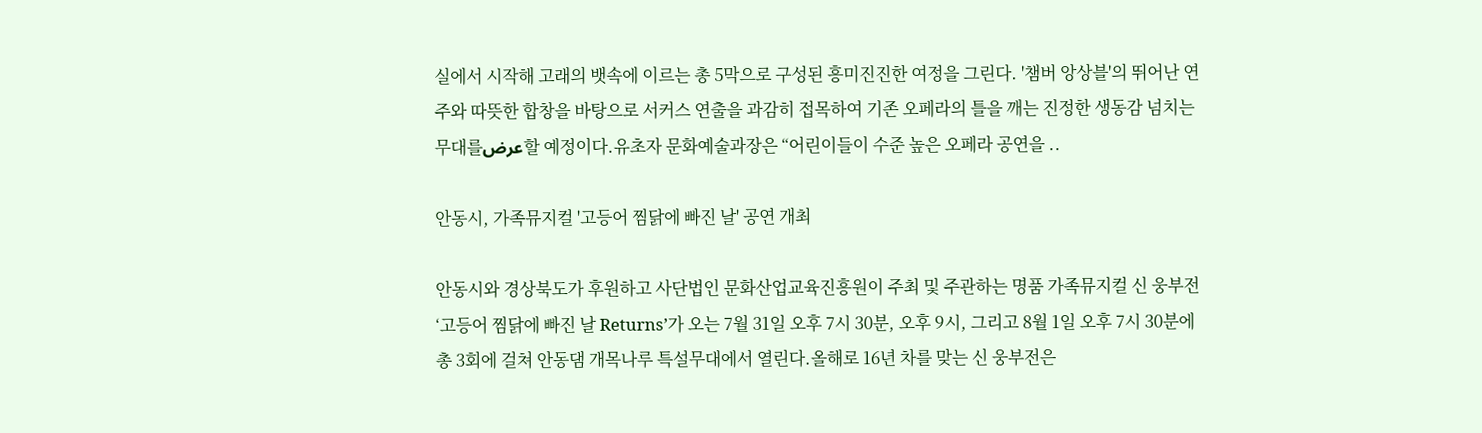실에서 시작해 고래의 뱃속에 이르는 총 5막으로 구성된 흥미진진한 여정을 그린다. '챔버 앙상블'의 뛰어난 연주와 따뜻한 합창을 바탕으로 서커스 연출을 과감히 접목하여 기존 오페라의 틀을 깨는 진정한 생동감 넘치는 무대를عرض할 예정이다.유초자 문화예술과장은 “어린이들이 수준 높은 오페라 공연을 ..

안동시, 가족뮤지컬 '고등어 찜닭에 빠진 날' 공연 개최

안동시와 경상북도가 후원하고 사단법인 문화산업교육진흥원이 주최 및 주관하는 명품 가족뮤지컬 신 웅부전 ‘고등어 찜닭에 빠진 날 Returns’가 오는 7월 31일 오후 7시 30분, 오후 9시, 그리고 8월 1일 오후 7시 30분에 총 3회에 걸쳐 안동댐 개목나루 특설무대에서 열린다.올해로 16년 차를 맞는 신 웅부전은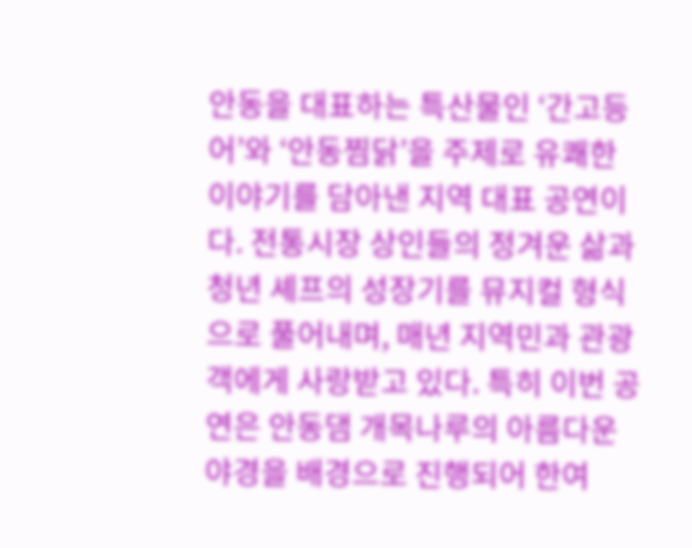안동을 대표하는 특산물인 ‘간고등어’와 ‘안동찜닭’을 주제로 유쾌한 이야기를 담아낸 지역 대표 공연이다. 전통시장 상인들의 정겨운 삶과 청년 셰프의 성장기를 뮤지컬 형식으로 풀어내며, 매년 지역민과 관광객에게 사랑받고 있다. 특히 이번 공연은 안동댐 개목나루의 아름다운 야경을 배경으로 진행되어 한여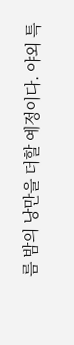름 밤의 낭만을 더할 예정이다. 야외 특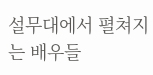설무대에서 펼쳐지는 배우들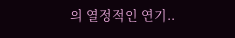의 열정적인 연기..